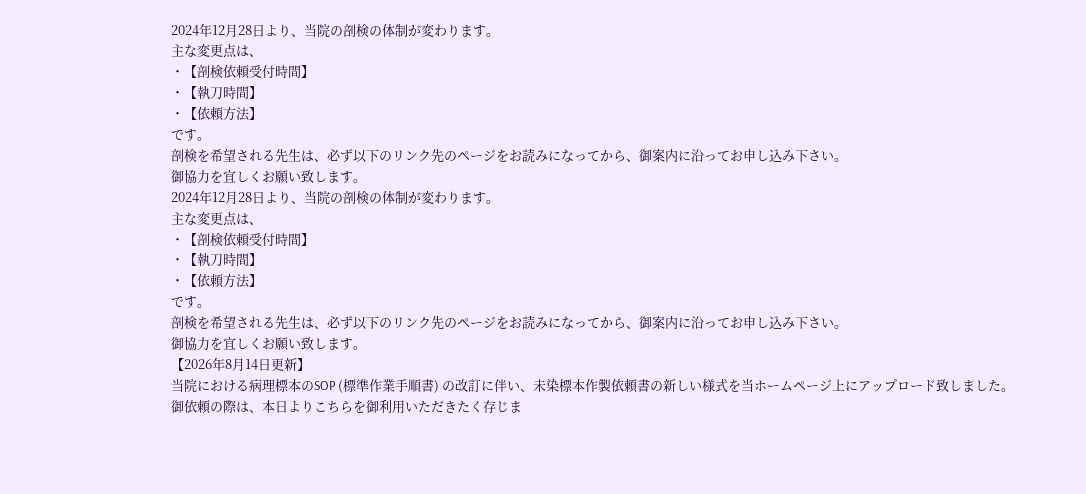2024年12月28日より、当院の剖検の体制が変わります。
主な変更点は、
・【剖検依頼受付時間】
・【執刀時間】
・【依頼方法】
です。
剖検を希望される先生は、必ず以下のリンク先のページをお読みになってから、御案内に沿ってお申し込み下さい。
御協力を宜しくお願い致します。
2024年12月28日より、当院の剖検の体制が変わります。
主な変更点は、
・【剖検依頼受付時間】
・【執刀時間】
・【依頼方法】
です。
剖検を希望される先生は、必ず以下のリンク先のページをお読みになってから、御案内に沿ってお申し込み下さい。
御協力を宜しくお願い致します。
【2026年8月14日更新】
当院における病理標本のSOP (標準作業手順書) の改訂に伴い、未染標本作製依頼書の新しい様式を当ホームページ上にアップロード致しました。
御依頼の際は、本日よりこちらを御利用いただきたく存じま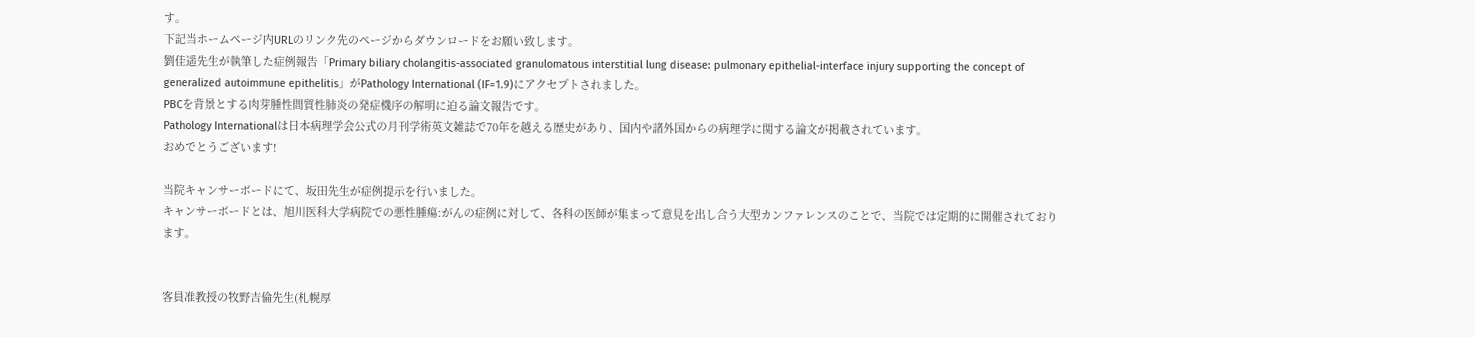す。
下記当ホームページ内URLのリンク先のページからダウンロードをお願い致します。
劉佳遥先生が執筆した症例報告「Primary biliary cholangitis-associated granulomatous interstitial lung disease: pulmonary epithelial-interface injury supporting the concept of generalized autoimmune epithelitis」がPathology International (IF=1.9)にアクセプトされました。
PBCを背景とする肉芽腫性間質性肺炎の発症機序の解明に迫る論文報告です。
Pathology Internationalは日本病理学会公式の月刊学術英文雑誌で70年を越える歴史があり、国内や諸外国からの病理学に関する論文が掲載されています。
おめでとうございます!

当院キャンサーボードにて、坂田先生が症例提示を行いました。
キャンサーボードとは、旭川医科大学病院での悪性腫瘍:がんの症例に対して、各科の医師が集まって意見を出し合う大型カンファレンスのことで、当院では定期的に開催されております。


客員准教授の牧野吉倫先生(札幌厚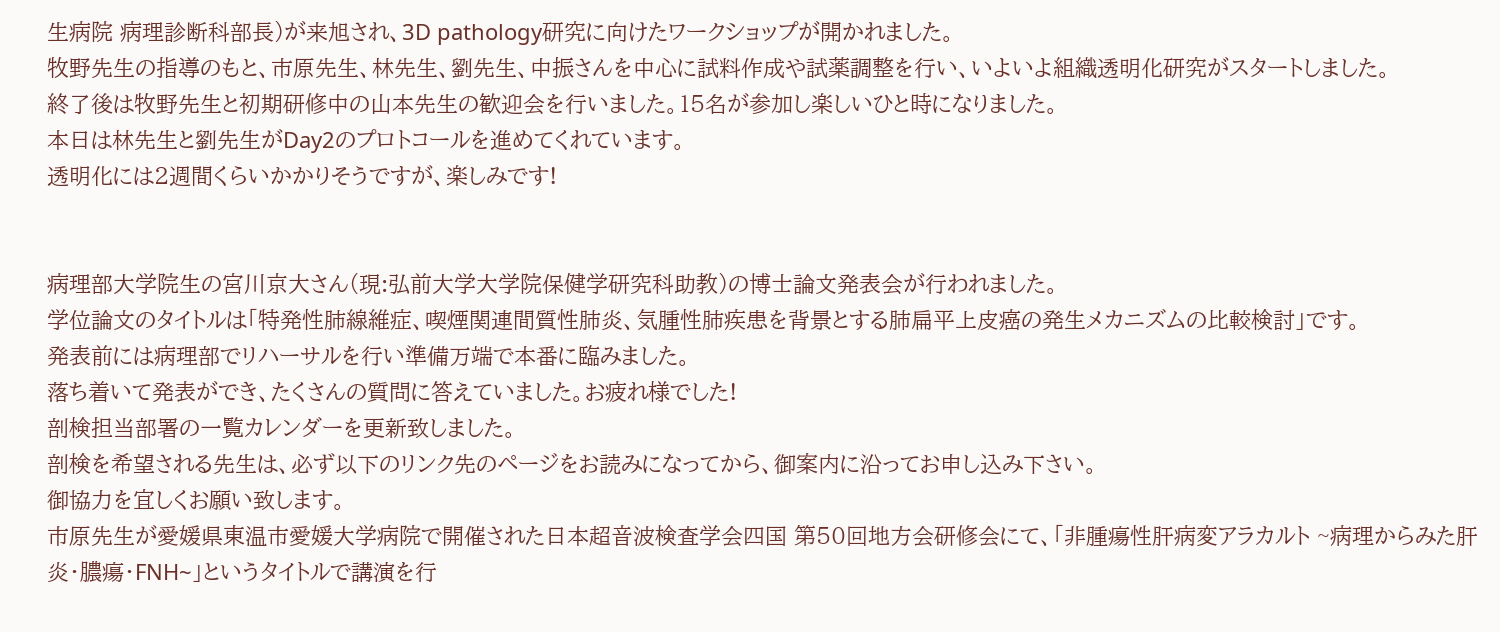生病院 病理診断科部長)が来旭され、3D pathology研究に向けたワークショップが開かれました。
牧野先生の指導のもと、市原先生、林先生、劉先生、中振さんを中心に試料作成や試薬調整を行い、いよいよ組織透明化研究がスタートしました。
終了後は牧野先生と初期研修中の山本先生の歓迎会を行いました。15名が参加し楽しいひと時になりました。
本日は林先生と劉先生がDay2のプロトコールを進めてくれています。
透明化には2週間くらいかかりそうですが、楽しみです!


病理部大学院生の宮川京大さん(現:弘前大学大学院保健学研究科助教)の博士論文発表会が行われました。
学位論文のタイトルは「特発性肺線維症、喫煙関連間質性肺炎、気腫性肺疾患を背景とする肺扁平上皮癌の発生メカニズムの比較検討」です。
発表前には病理部でリハーサルを行い準備万端で本番に臨みました。
落ち着いて発表ができ、たくさんの質問に答えていました。お疲れ様でした!
剖検担当部署の一覧カレンダーを更新致しました。
剖検を希望される先生は、必ず以下のリンク先のページをお読みになってから、御案内に沿ってお申し込み下さい。
御協力を宜しくお願い致します。
市原先生が愛媛県東温市愛媛大学病院で開催された日本超音波検査学会四国 第50回地方会研修会にて、「非腫瘍性肝病変アラカルト ~病理からみた肝炎・膿瘍・FNH~」というタイトルで講演を行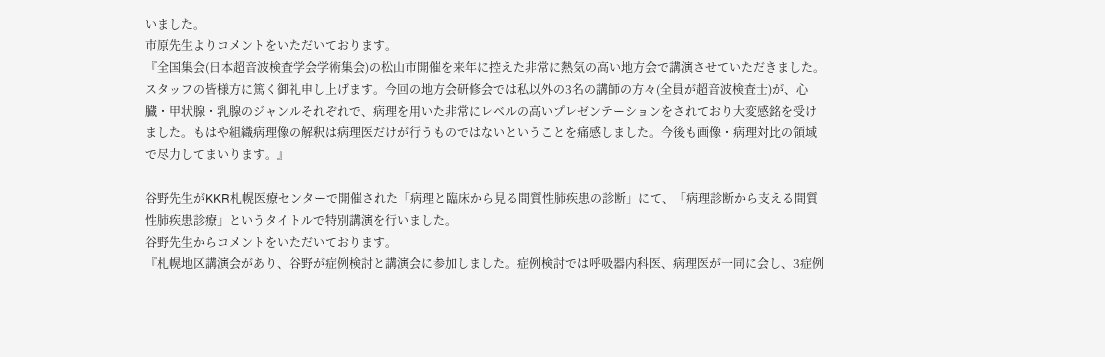いました。
市原先生よりコメントをいただいております。
『全国集会(日本超音波検査学会学術集会)の松山市開催を来年に控えた非常に熱気の高い地方会で講演させていただきました。スタッフの皆様方に篤く御礼申し上げます。今回の地方会研修会では私以外の3名の講師の方々(全員が超音波検査士)が、心臓・甲状腺・乳腺のジャンルそれぞれで、病理を用いた非常にレベルの高いプレゼンテーションをされており大変感銘を受けました。もはや組織病理像の解釈は病理医だけが行うものではないということを痛感しました。今後も画像・病理対比の領域で尽力してまいります。』

谷野先生がKKR札幌医療センターで開催された「病理と臨床から見る間質性肺疾患の診断」にて、「病理診断から支える間質性肺疾患診療」というタイトルで特別講演を行いました。
谷野先生からコメントをいただいております。
『札幌地区講演会があり、谷野が症例検討と講演会に参加しました。症例検討では呼吸器内科医、病理医が一同に会し、3症例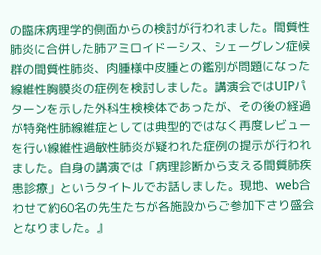の臨床病理学的側面からの検討が行われました。間質性肺炎に合併した肺アミロイドーシス、シェーグレン症候群の間質性肺炎、肉腫様中皮腫との鑑別が問題になった線維性胸膜炎の症例を検討しました。講演会ではUIPパターンを示した外科生検検体であったが、その後の経過が特発性肺線維症としては典型的ではなく再度レビューを行い線維性過敏性肺炎が疑われた症例の提示が行われました。自身の講演では「病理診断から支える間質肺疾患診療」というタイトルでお話しました。現地、web合わせて約60名の先生たちが各施設からご参加下さり盛会となりました。』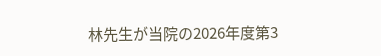林先生が当院の2026年度第3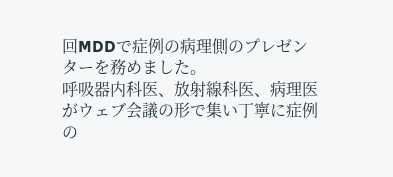回MDDで症例の病理側のプレゼンターを務めました。
呼吸器内科医、放射線科医、病理医がウェブ会議の形で集い丁寧に症例の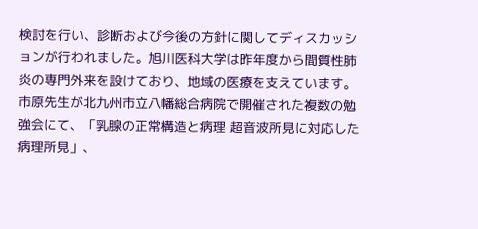検討を行い、診断および今後の方針に関してディスカッションが行われました。旭川医科大学は昨年度から間質性肺炎の専門外来を設けており、地域の医療を支えています。
市原先生が北九州市立八幡総合病院で開催された複数の勉強会にて、「乳腺の正常構造と病理 超音波所見に対応した病理所見」、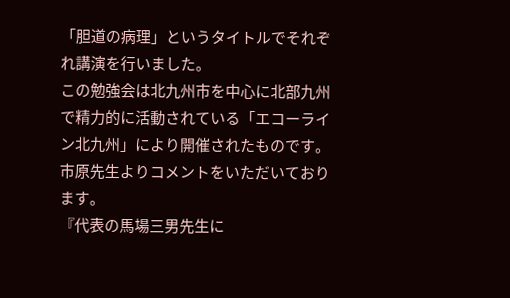「胆道の病理」というタイトルでそれぞれ講演を行いました。
この勉強会は北九州市を中心に北部九州で精力的に活動されている「エコーライン北九州」により開催されたものです。
市原先生よりコメントをいただいております。
『代表の馬場三男先生に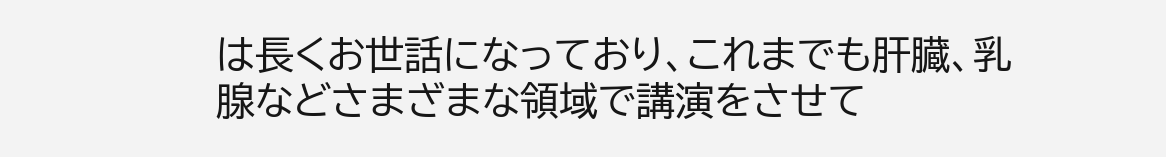は長くお世話になっており、これまでも肝臓、乳腺などさまざまな領域で講演をさせて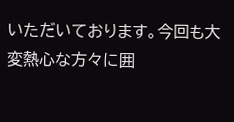いただいております。今回も大変熱心な方々に囲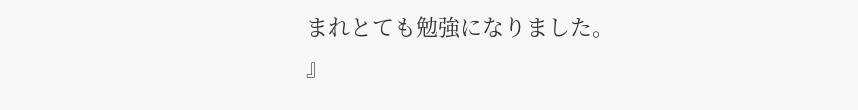まれとても勉強になりました。
』